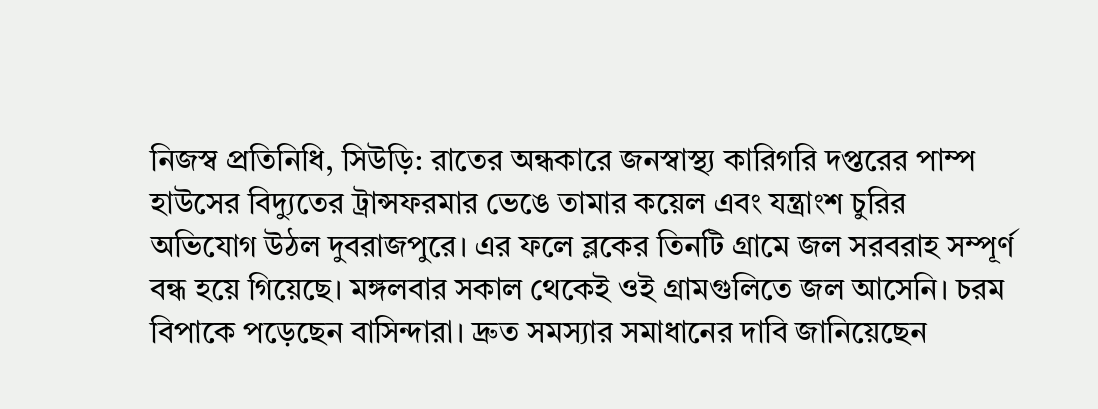নিজস্ব প্রতিনিধি, সিউড়ি: রাতের অন্ধকারে জনস্বাস্থ্য কারিগরি দপ্তরের পাম্প হাউসের বিদ্যুতের ট্রান্সফরমার ভেঙে তামার কয়েল এবং যন্ত্রাংশ চুরির অভিযোগ উঠল দুবরাজপুরে। এর ফলে ব্লকের তিনটি গ্রামে জল সরবরাহ সম্পূর্ণ বন্ধ হয়ে গিয়েছে। মঙ্গলবার সকাল থেকেই ওই গ্রামগুলিতে জল আসেনি। চরম বিপাকে পড়েছেন বাসিন্দারা। দ্রুত সমস্যার সমাধানের দাবি জানিয়েছেন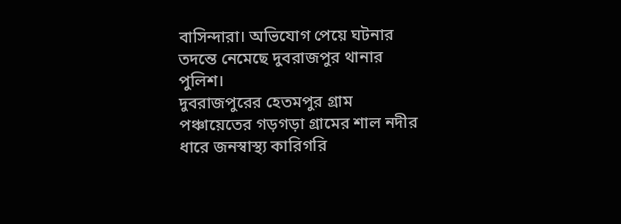বাসিন্দারা। অভিযোগ পেয়ে ঘটনার তদন্তে নেমেছে দুবরাজপুর থানার পুলিশ।
দুবরাজপুরের হেতমপুর গ্রাম পঞ্চায়েতের গড়গড়া গ্রামের শাল নদীর ধারে জনস্বাস্থ্য কারিগরি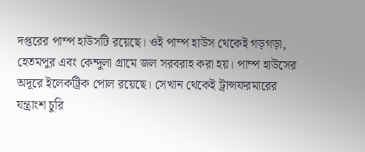দপ্তরের পাম্প হাউসটি রয়েছে। ওই পাম্প হাউস থেকেই গড়গড়া, হেতমপুর এবং কেন্দুলা গ্রামে জল সরবরাহ করা হয়। পাম্প হাউসের অদূরে ইলেকট্রিক পোল রয়েছে। সেখান থেকেই ট্রান্সফরমারের যন্ত্রাংশ চুরি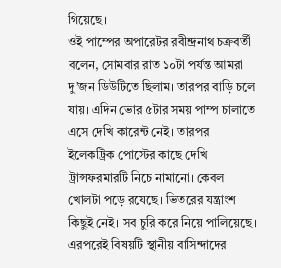গিয়েছে।
ওই পাম্পের অপারেটর রবীন্দ্রনাথ চক্রবর্তী বলেন, সোমবার রাত ১০টা পর্যন্ত আমরা দু’জন ডিউটিতে ছিলাম। তারপর বাড়ি চলে যায়। এদিন ভোর ৫টার সময় পাম্প চালাতে এসে দেখি কারেন্ট নেই। তারপর ইলেকট্রিক পোস্টের কাছে দেখি ট্রান্সফরমারটি নিচে নামানো। কেবল খোলটা পড়ে রযেছে। ভিতরের যন্ত্রাংশ কিছুই নেই। সব চুরি করে নিয়ে পালিয়েছে। এরপরেই বিষয়টি স্থানীয় বাসিন্দাদের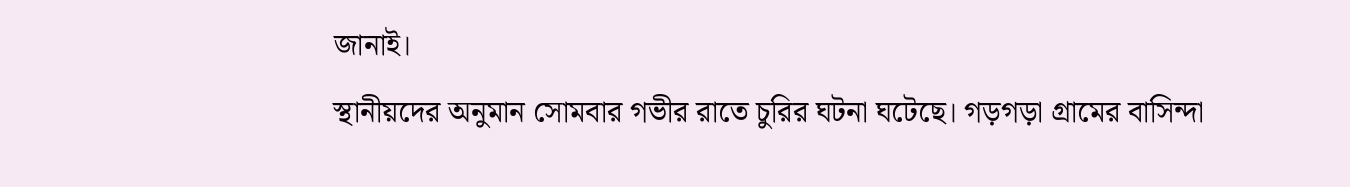জানাই।
স্থানীয়দের অনুমান সোমবার গভীর রাতে চুরির ঘটনা ঘটেছে। গড়গড়া গ্রামের বাসিন্দা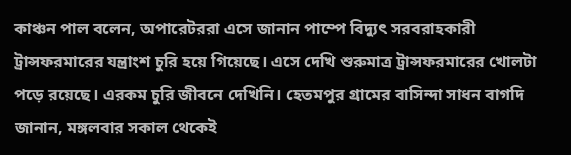কাঞ্চন পাল বলেন, অপারেটররা এসে জানান পাম্পে বিদ্যুৎ সরবরাহকারী ট্রান্সফরমারের যন্ত্রাংশ চুরি হয়ে গিয়েছে। এসে দেখি শুরুমাত্র ট্রান্সফরমারের খোলটা পড়ে রয়েছে। এরকম চুরি জীবনে দেখিনি। হেতমপুর গ্রামের বাসিন্দা সাধন বাগদি জানান, মঙ্গলবার সকাল থেকেই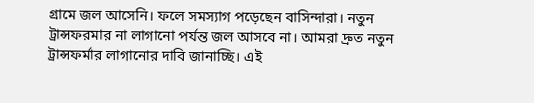গ্রামে জল আসেনি। ফলে সমস্যাগ পড়েছেন বাসিন্দারা। নতুন ট্রান্সফরমার না লাগানো পর্যন্ত জল আসবে না। আমরা দ্রুত নতুন ট্রান্সফর্মার লাগানোর দাবি জানাচ্ছি। এই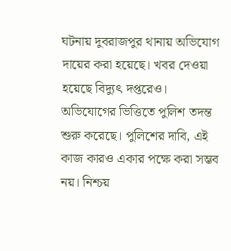ঘটনায় দুবরাজপুর থানায় অভিযোগ দায়ের করা হয়েছে। খবর দেওয়া হয়েছে বিদ্যুৎ দপ্তরেও।
অভিযোগের ভিত্তিতে পুলিশ তদন্ত শুরু করেছে। পুলিশের দাবি, এই কাজ কারও একার পক্ষে করা সম্ভব নয়। নিশ্চয়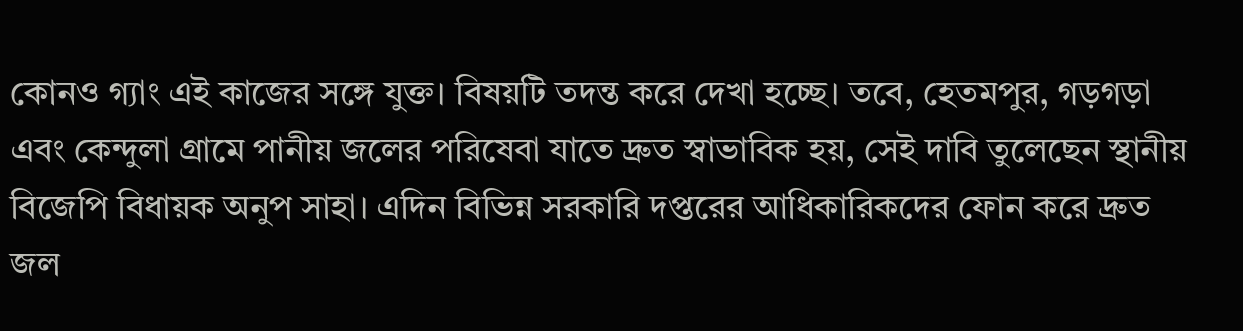কোনও গ্যাং এই কাজের সঙ্গে যুক্ত। বিষয়টি তদন্ত করে দেখা হচ্ছে। তবে, হেতমপুর, গড়গড়া এবং কেন্দুলা গ্রামে পানীয় জলের পরিষেবা যাতে দ্রুত স্বাভাবিক হয়, সেই দাবি তুলেছেন স্থানীয় বিজেপি বিধায়ক অনুপ সাহা। এদিন বিভিন্ন সরকারি দপ্তরের আধিকারিকদের ফোন করে দ্রুত জল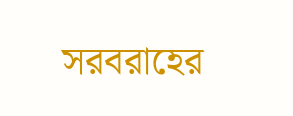সরবরাহের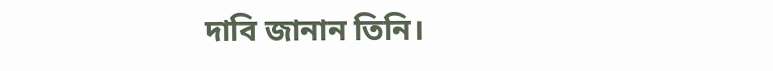দাবি জানান তিনি।